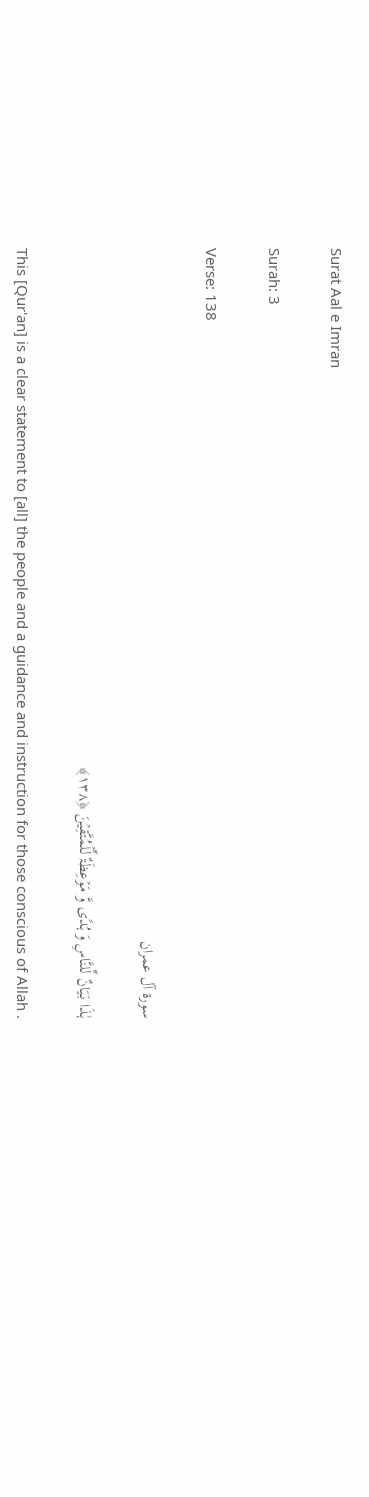Surat Aal e Imran

Surah: 3

Verse: 138

سورة آل عمران

ہٰذَا بَیَانٌ لِّلنَّاسِ وَ ہُدًی وَّ مَوۡعِظَۃٌ لِّلۡمُتَّقِیۡنَ ﴿۱۳۸﴾

This [Qur'an] is a clear statement to [all] the people and a guidance and instruction for those conscious of Allah .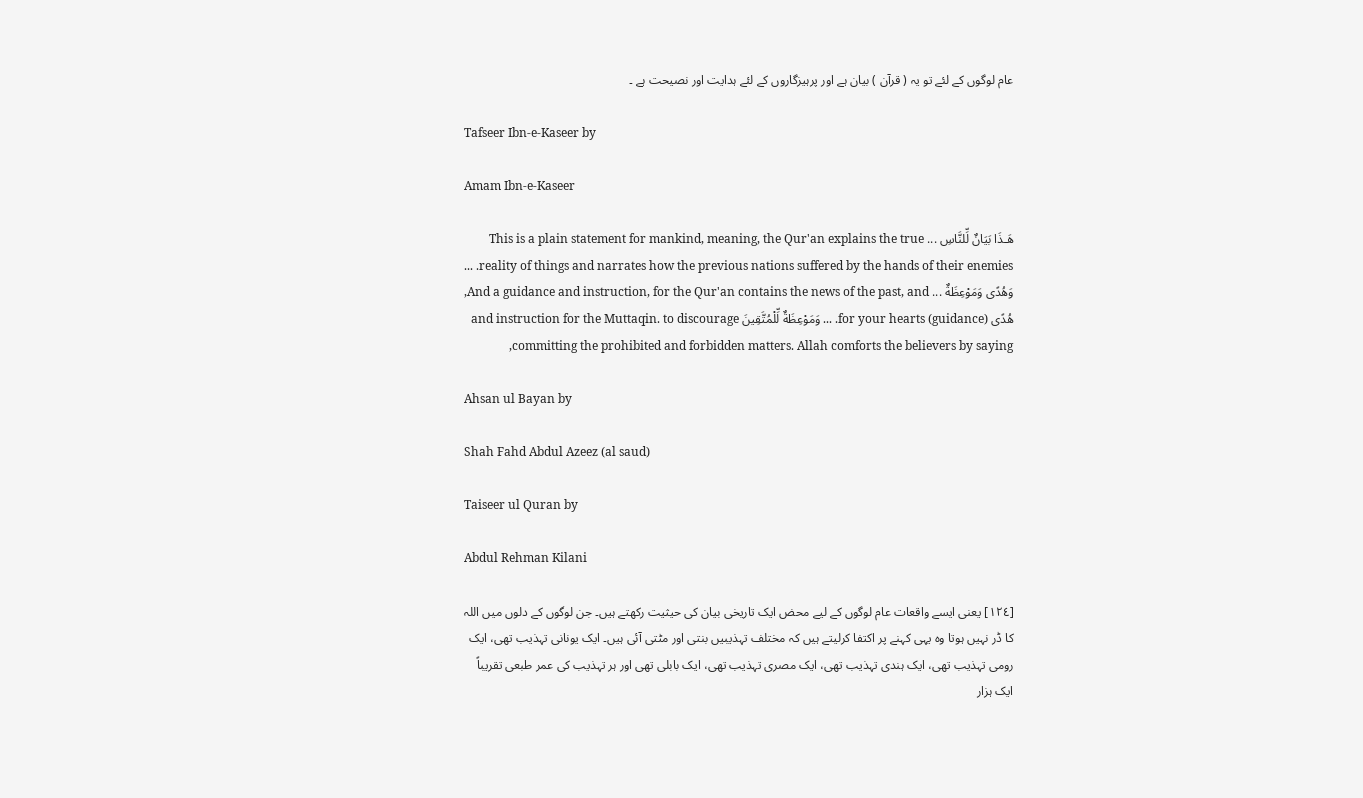عام لوگوں کے لئے تو یہ ( قرآن ) بیان ہے اور پرہیزگاروں کے لئے ہدایت اور نصیحت ہے ۔

Tafseer Ibn-e-Kaseer by

Amam Ibn-e-Kaseer

هَـذَا بَيَانٌ لِّلنَّاسِ ... This is a plain statement for mankind, meaning, the Qur'an explains the true reality of things and narrates how the previous nations suffered by the hands of their enemies. ... وَهُدًى وَمَوْعِظَةٌ ... And a guidance and instruction, for the Qur'an contains the news of the past, and, هُدًى (guidance) for your hearts. ... وَمَوْعِظَةٌ لِّلْمُتَّقِينَ and instruction for the Muttaqin. to discourage committing the prohibited and forbidden matters. Allah comforts the believers by saying,

Ahsan ul Bayan by

Shah Fahd Abdul Azeez (al saud)

Taiseer ul Quran by

Abdul Rehman Kilani

[١٢٤] یعنی ایسے واقعات عام لوگوں کے لیے محض ایک تاریخی بیان کی حیثیت رکھتے ہیں۔ جن لوگوں کے دلوں میں اللہ کا ڈر نہیں ہوتا وہ یہی کہنے پر اکتفا کرلیتے ہیں کہ مختلف تہذیبیں بنتی اور مٹتی آئی ہیں۔ ایک یونانی تہذیب تھی، ایک رومی تہذیب تھی، ایک ہندی تہذیب تھی، ایک مصری تہذیب تھی، ایک بابلی تھی اور ہر تہذیب کی عمر طبعی تقریباً ایک ہزار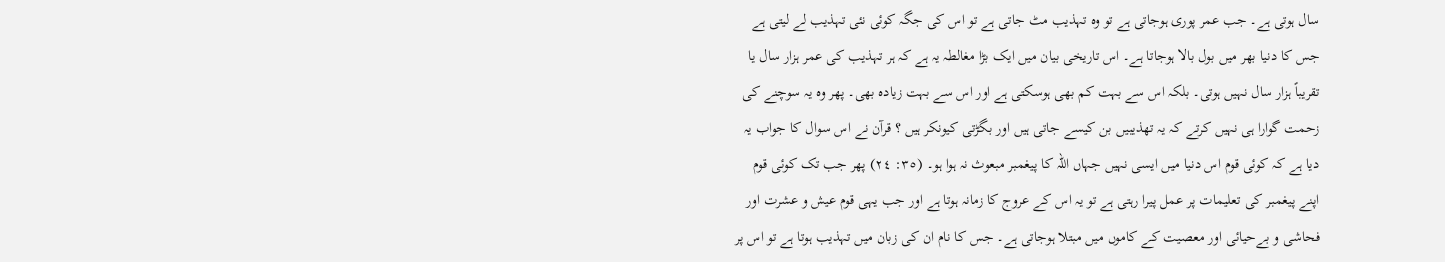سال ہوتی ہے۔ جب عمر پوری ہوجاتی ہے تو وہ تہذیب مٹ جاتی ہے تو اس کی جگہ کوئی نئی تہذیب لے لیتی ہے جس کا دنیا بھر میں بول بالا ہوجاتا ہے۔ اس تاریخی بیان میں ایک بڑا مغالطہ یہ ہے کہ ہر تہذیب کی عمر ہزار سال یا تقریباً ہزار سال نہیں ہوتی۔ بلکہ اس سے بہت کم بھی ہوسکتی ہے اور اس سے بہت زیادہ بھی۔ پھر وہ یہ سوچنے کی زحمت گوارا ہی نہیں کرتے کہ یہ تھذیبیں بن کیسے جاتی ہیں اور بگڑتی کیونکر ہیں ؟ قرآن نے اس سوال کا جواب یہ دیا ہے کہ کوئی قوم اس دنیا میں ایسی نہیں جہاں اللہ کا پیغمبر مبعوث نہ ہوا ہو۔ (٣٥: ٢٤) پھر جب تک کوئی قوم اپنے پیغمبر کی تعلیمات پر عمل پیرا رہتی ہے تو یہ اس کے عروج کا زمانہ ہوتا ہے اور جب یہی قوم عیش و عشرت اور فحاشی و بےحیائی اور معصیت کے کاموں میں مبتلا ہوجاتی ہے۔ جس کا نام ان کی زبان میں تہذیب ہوتا ہے تو اس پر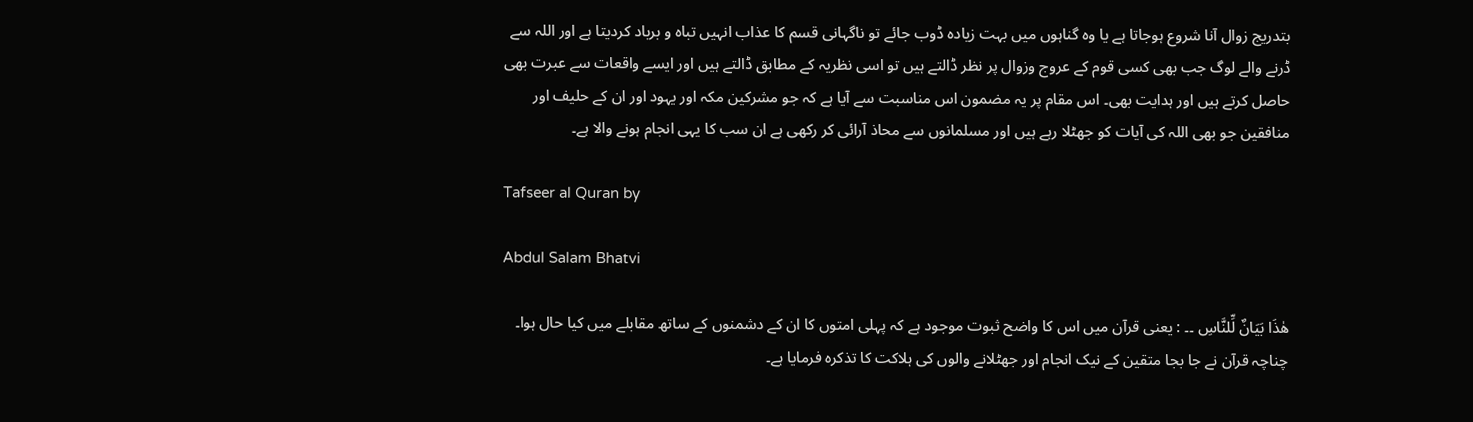بتدریج زوال آنا شروع ہوجاتا ہے یا وہ گناہوں میں بہت زیادہ ڈوب جائے تو ناگہانی قسم کا عذاب انہیں تباہ و برباد کردیتا ہے اور اللہ سے ڈرنے والے لوگ جب بھی کسی قوم کے عروج وزوال پر نظر ڈالتے ہیں تو اسی نظریہ کے مطابق ڈالتے ہیں اور ایسے واقعات سے عبرت بھی حاصل کرتے ہیں اور ہدایت بھی۔ اس مقام پر یہ مضمون اس مناسبت سے آیا ہے کہ جو مشرکین مکہ اور یہود اور ان کے حلیف اور منافقین جو بھی اللہ کی آیات کو جھٹلا رہے ہیں اور مسلمانوں سے محاذ آرائی کر رکھی ہے ان سب کا یہی انجام ہونے والا ہے۔

Tafseer al Quran by

Abdul Salam Bhatvi

ھٰذَا بَيَانٌ لِّلنَّاسِ ۔۔ : یعنی قرآن میں اس کا واضح ثبوت موجود ہے کہ پہلی امتوں کا ان کے دشمنوں کے ساتھ مقابلے میں کیا حال ہوا۔ چناچہ قرآن نے جا بجا متقین کے نیک انجام اور جھٹلانے والوں کی ہلاکت کا تذکرہ فرمایا ہے۔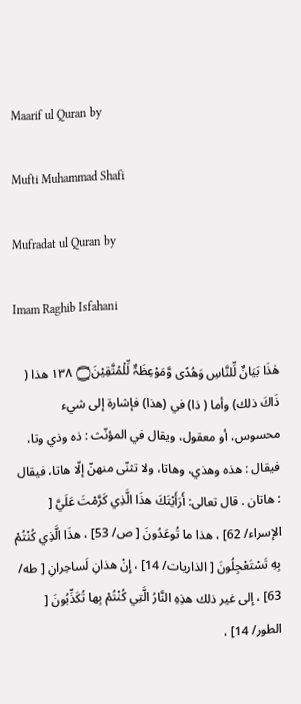Maarif ul Quran by

Mufti Muhammad Shafi

Mufradat ul Quran by

Imam Raghib Isfahani

ھٰذَا بَيَانٌ لِّلنَّاسِ وَھُدًى وَّمَوْعِظَۃٌ لِّلْمُتَّقِيْنَ۝ ١٣٨ هذا ( ذَاكَ ذلك) وأما ( ذا) في (هذا) فإشارة إلى شيء محسوس، أو معقول، ويقال في المؤنّث : ذه وذي وتا، فيقال : هذه وهذي، وهاتا، ولا تثنّى منهنّ إلّا هاتا، فيقال : هاتان . قال تعالی: أَرَأَيْتَكَ هذَا الَّذِي كَرَّمْتَ عَلَيَّ [ الإسراء/ 62] ، هذا ما تُوعَدُونَ [ ص/ 53] ، هذَا الَّذِي كُنْتُمْ بِهِ تَسْتَعْجِلُونَ [ الذاریات/ 14] ، إِنْ هذانِ لَساحِرانِ [ طه/ 63] ، إلى غير ذلك هذِهِ النَّارُ الَّتِي كُنْتُمْ بِها تُكَذِّبُونَ [ الطور/ 14] ،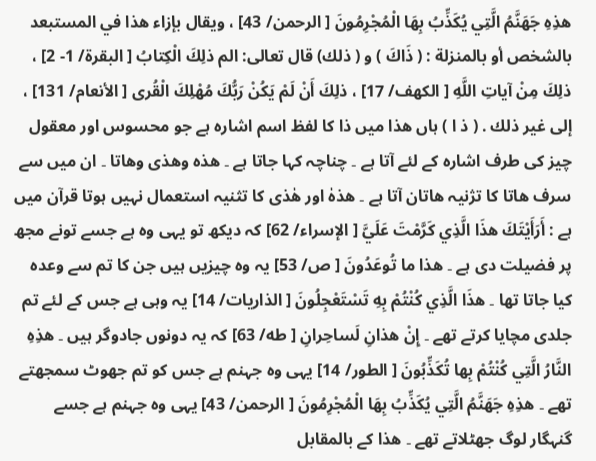هذِهِ جَهَنَّمُ الَّتِي يُكَذِّبُ بِهَا الْمُجْرِمُونَ [ الرحمن/ 43] ، ويقال بإزاء هذا في المستبعد بالشخص أو بالمنزلة : ( ذَاكَ ) و ( ذلك) قال تعالی: الم ذلِكَ الْكِتابُ [ البقرة/ 1- 2] ، ذلِكَ مِنْ آياتِ اللَّهِ [ الكهف/ 17] ، ذلِكَ أَنْ لَمْ يَكُنْ رَبُّكَ مُهْلِكَ الْقُرى [ الأنعام/ 131] ، إلى غير ذلك . ( ذ ا ) ہاں ھذا میں ذا کا لفظ اسم اشارہ ہے جو محسوس اور معقول چیز کی طرف اشارہ کے لئے آتا ہے ۔ چناچہ کہا جاتا ہے ۔ ھذہ وھذی وھاتا ۔ ان میں سے سرف ھاتا کا تژنیہ ھاتان آتا ہے ۔ ھذہٰ اور ھٰذی کا تثنیہ استعمال نہیں ہوتا قرآن میں ہے : أَرَأَيْتَكَ هذَا الَّذِي كَرَّمْتَ عَلَيَّ [ الإسراء/ 62] کہ دیکھ تو یہی وہ ہے جسے تونے مجھ پر فضیلت دی ہے ۔ هذا ما تُوعَدُونَ [ ص/ 53] یہ وہ چیزیں ہیں جن کا تم سے وعدہ کیا جاتا تھا ۔ هذَا الَّذِي كُنْتُمْ بِهِ تَسْتَعْجِلُونَ [ الذاریات/ 14] یہ وہی ہے جس کے لئے تم جلدی مچایا کرتے تھے ۔ إِنْ هذانِ لَساحِرانِ [ طه/ 63] کہ یہ دونوں جادوگر ہیں ۔ هذِهِ النَّارُ الَّتِي كُنْتُمْ بِها تُكَذِّبُونَ [ الطور/ 14] یہی وہ جہنم ہے جس کو تم جھوٹ سمجھتے تھے ۔ هذِهِ جَهَنَّمُ الَّتِي يُكَذِّبُ بِهَا الْمُجْرِمُونَ [ الرحمن/ 43] یہی وہ جہنم ہے جسے گنہگار لوگ جھٹلاتے تھے ۔ ھذا کے بالمقابل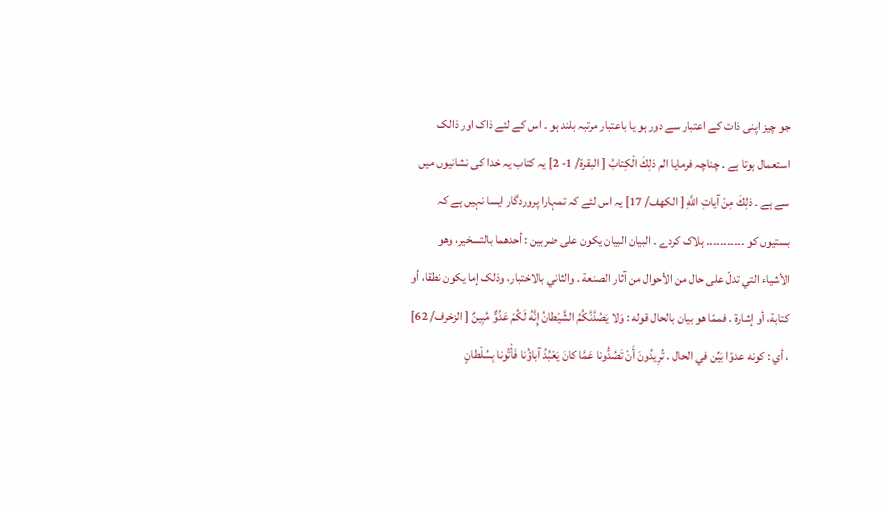جو چیز اپنی ذات کے اعتبار سے دور ہو یا باعتبار مرتبہ بلند ہو ۔ اس کے لئے ذاک اور ذالک استعمال ہوتا ہے ۔ چناچہ فرمایا الم ذلِكَ الْكِتابُ [ البقرة/ 1- 2] یہ کتاب یہ خدا کی نشانیوں میں سے ہے ۔ ذلِكَ مِنْ آياتِ اللَّهِ [ الكهف/ 17] یہ اس لئے کہ تمہارا پروردگار ایسا نہیں ہے کہ بستیوں کو ۔۔۔۔۔۔۔۔۔۔۔ ہلاک کردے ۔ البیان البیان يكون علی ضربین : أحدهما بالتسخیر، وهو الأشياء التي تدلّ علی حال من الأحوال من آثار الصنعة . والثاني بالاختبار، وذلک إما يكون نطقا، أو کتابة، أو إشارة . فممّا هو بيان بالحال قوله : وَلا يَصُدَّنَّكُمُ الشَّيْطانُ إِنَّهُ لَكُمْ عَدُوٌّ مُبِينٌ [ الزخرف/ 62] ، أي : كونه عدوّا بَيِّن في الحال . تُرِيدُونَ أَنْ تَصُدُّونا عَمَّا كانَ يَعْبُدُ آباؤُنا فَأْتُونا بِسُلْطانٍ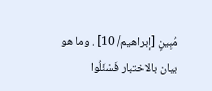مُبِينٍ [إبراهيم/ 10] . وما هو بيان بالاختبار فَسْئَلُوا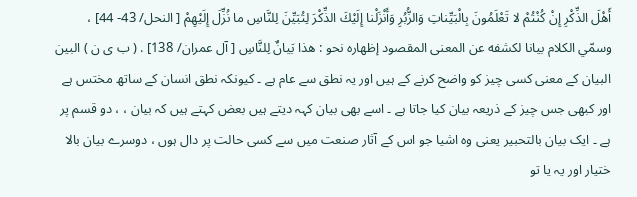أَهْلَ الذِّكْرِ إِنْ كُنْتُمْ لا تَعْلَمُونَ بِالْبَيِّناتِ وَالزُّبُرِ وَأَنْزَلْنا إِلَيْكَ الذِّكْرَ لِتُبَيِّنَ لِلنَّاسِ ما نُزِّلَ إِلَيْهِمْ [ النحل/ 43- 44] ، وسمّي الکلام بيانا لکشفه عن المعنی المقصود إظهاره نحو : هذا بَيانٌ لِلنَّاسِ [ آل عمران/ 138] . ( ب ی ن ) البین البیان کے معنی کسی چیز کو واضح کرنے کے ہیں اور یہ نطق سے عام ہے ۔ کیونکہ نطق انسان کے ساتھ مختس ہے اور کبھی جس چیز کے ذریعہ بیان کیا جاتا ہے ۔ اسے بھی بیان کہہ دیتے ہیں بعض کہتے ہیں کہ بیان ، ، دو قسم پر ہے ۔ ایک بیان بالتحبیر یعنی وہ اشیا جو اس کے آثار صنعت میں سے کسی حالت پر دال ہوں ، دوسرے بیان بالا ختیار اور یہ یا تو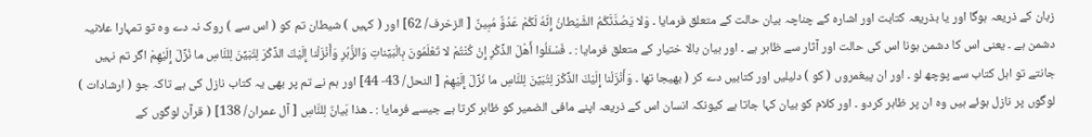زبان کے ذریعہ ہوگا اور یا بذریعہ کتابت اور اشارہ کے چناچہ بیان حالت کے متعلق فرمایا ۔ وَلا يَصُدَّنَّكُمُ الشَّيْطانُ إِنَّهُ لَكُمْ عَدُوٌّ مُبِينٌ [ الزخرف/ 62] اور ( کہیں ) شیطان تم کو ( اس سے ) روک نہ دے وہ تو تمہارا علانیہ دشمن ہے ۔ یعنی اس کا دشمن ہونا اس کی حالت اور آثار سے ظاہر ہے ۔ اور بیان بالا ختیار کے متعلق فرمایا : ۔ فَسْئَلُوا أَهْلَ الذِّكْرِ إِنْ كُنْتُمْ لا تَعْلَمُونَ بِالْبَيِّناتِ وَالزُّبُرِ وَأَنْزَلْنا إِلَيْكَ الذِّكْرَ لِتُبَيِّنَ لِلنَّاسِ ما نُزِّلَ إِلَيْهِمْ اگر تم نہیں جانتے تو اہل کتاب سے پوچھ لو ۔ اور ان پیغمروں ( کو ) دلیلیں اور کتابیں دے کر ( بھیجا تھا ۔ وَأَنْزَلْنا إِلَيْكَ الذِّكْرَ لِتُبَيِّنَ لِلنَّاسِ ما نُزِّلَ إِلَيْهِمْ [ النحل/ 43- 44] اور ہم نے تم پر بھی یہ کتاب نازل کی ہے تاکہ جو ( ارشادات ) لوگوں پر نازل ہوئے ہیں وہ ان پر ظاہر کردو ۔ اور کلام کو بیان کہا جاتا ہے کیونکہ انسان اس کے ذریعہ اپنے مافی الضمیر کو ظاہر کرتا ہے جیسے فرمایا : ۔ هذا بَيانٌ لِلنَّاسِ [ آل عمران/ 138] ( قرآن لوگوں کے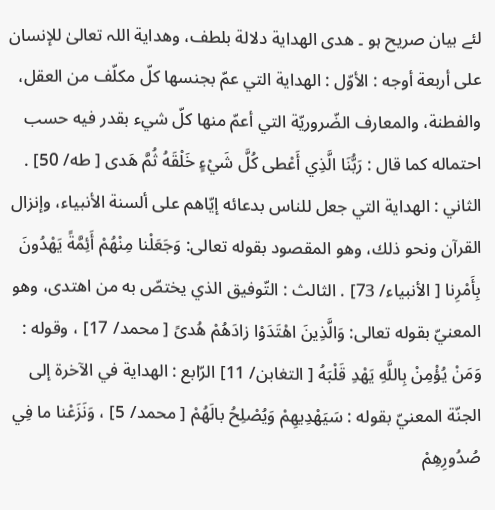لئے بیان صریح ہو ۔ هدى الهداية دلالة بلطف، وهداية اللہ تعالیٰ للإنسان علی أربعة أوجه : الأوّل : الهداية التي عمّ بجنسها كلّ مكلّف من العقل، والفطنة، والمعارف الضّروريّة التي أعمّ منها كلّ شيء بقدر فيه حسب احتماله كما قال : رَبُّنَا الَّذِي أَعْطى كُلَّ شَيْءٍ خَلْقَهُ ثُمَّ هَدى [ طه/ 50] . الثاني : الهداية التي جعل للناس بدعائه إيّاهم علی ألسنة الأنبیاء، وإنزال القرآن ونحو ذلك، وهو المقصود بقوله تعالی: وَجَعَلْنا مِنْهُمْ أَئِمَّةً يَهْدُونَ بِأَمْرِنا [ الأنبیاء/ 73] . الثالث : التّوفیق الذي يختصّ به من اهتدی، وهو المعنيّ بقوله تعالی: وَالَّذِينَ اهْتَدَوْا زادَهُمْ هُدىً [ محمد/ 17] ، وقوله : وَمَنْ يُؤْمِنْ بِاللَّهِ يَهْدِ قَلْبَهُ [ التغابن/ 11] الرّابع : الهداية في الآخرة إلى الجنّة المعنيّ بقوله : سَيَهْدِيهِمْ وَيُصْلِحُ بالَهُمْ [ محمد/ 5] ، وَنَزَعْنا ما فِي صُدُورِهِمْ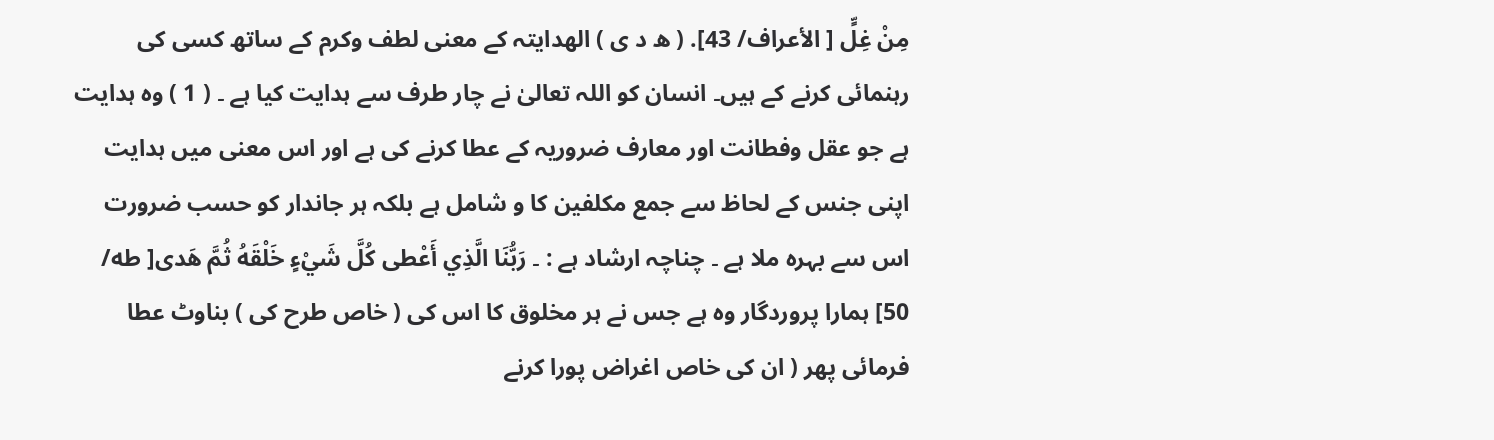مِنْ غِلٍّ [ الأعراف/ 43]. ( ھ د ی ) الھدایتہ کے معنی لطف وکرم کے ساتھ کسی کی رہنمائی کرنے کے ہیں۔ انسان کو اللہ تعالیٰ نے چار طرف سے ہدایت کیا ہے ۔ ( 1 ) وہ ہدایت ہے جو عقل وفطانت اور معارف ضروریہ کے عطا کرنے کی ہے اور اس معنی میں ہدایت اپنی جنس کے لحاظ سے جمع مکلفین کا و شامل ہے بلکہ ہر جاندار کو حسب ضرورت اس سے بہرہ ملا ہے ۔ چناچہ ارشاد ہے : ۔ رَبُّنَا الَّذِي أَعْطى كُلَّ شَيْءٍ خَلْقَهُ ثُمَّ هَدى[ طه/ 50] ہمارا پروردگار وہ ہے جس نے ہر مخلوق کا اس کی ( خاص طرح کی ) بناوٹ عطا فرمائی پھر ( ان کی خاص اغراض پورا کرنے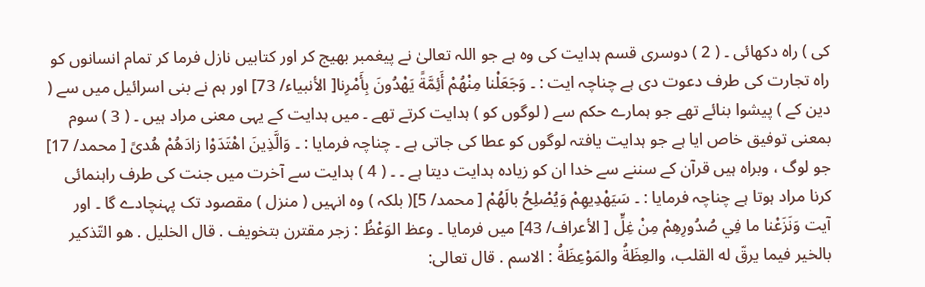کی ) راہ دکھائی ۔ ( 2 ) دوسری قسم ہدایت کی وہ ہے جو اللہ تعالیٰ نے پیغمبر بھیج کر اور کتابیں نازل فرما کر تمام انسانوں کو راہ تجارت کی طرف دعوت دی ہے چناچہ ایت : ۔ وَجَعَلْنا مِنْهُمْ أَئِمَّةً يَهْدُونَ بِأَمْرِنا[ الأنبیاء/ 73] اور ہم نے بنی اسرائیل میں سے ( دین کے ) پیشوا بنائے تھے جو ہمارے حکم سے ( لوگوں کو ) ہدایت کرتے تھے ۔ میں ہدایت کے یہی معنی مراد ہیں ۔ ( 3 ) سوم بمعنی توفیق خاص ایا ہے جو ہدایت یافتہ لوگوں کو عطا کی جاتی ہے ۔ چناچہ فرمایا : ۔ وَالَّذِينَ اهْتَدَوْا زادَهُمْ هُدىً [ محمد/ 17] جو لوگ ، وبراہ ہیں قرآن کے سننے سے خدا ان کو زیادہ ہدایت دیتا ہے ۔ ۔ ( 4 ) ہدایت سے آخرت میں جنت کی طرف راہنمائی کرنا مراد ہوتا ہے چناچہ فرمایا : ۔ سَيَهْدِيهِمْ وَيُصْلِحُ بالَهُمْ [ محمد/ 5]( بلکہ ) وہ انہیں ( منزل ) مقصود تک پہنچادے گا ۔ اور آیت وَنَزَعْنا ما فِي صُدُورِهِمْ مِنْ غِلٍّ [ الأعراف/ 43] میں فرمایا ۔ وعظ الوَعْظُ : زجر مقترن بتخویف . قال الخلیل . هو التّذكير بالخیر فيما يرقّ له القلب، والعِظَةُ والمَوْعِظَةُ : الاسم . قال تعالی: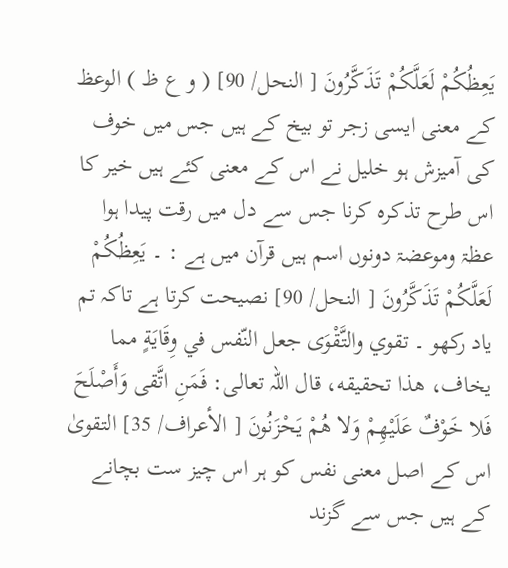يَعِظُكُمْ لَعَلَّكُمْ تَذَكَّرُونَ [ النحل/ 90] ( و ع ظ ) الوعظ کے معنی ایسی زجر تو بیخ کے ہیں جس میں خوف کی آمیزش ہو خلیل نے اس کے معنی کئے ہیں خیر کا اس طرح تذکرہ کرنا جس سے دل میں رقت پیدا ہوا عظۃ وموعضۃ دونوں اسم ہیں قرآن میں ہے : ۔ يَعِظُكُمْ لَعَلَّكُمْ تَذَكَّرُونَ [ النحل/ 90] نصیحت کرتا ہے تاکہ تم یاد رکھو ۔ تقوي والتَّقْوَى جعل النّفس في وِقَايَةٍ مما يخاف، هذا تحقیقه، قال اللہ تعالی: فَمَنِ اتَّقى وَأَصْلَحَ فَلا خَوْفٌ عَلَيْهِمْ وَلا هُمْ يَحْزَنُونَ [ الأعراف/ 35] التقویٰ اس کے اصل معنی نفس کو ہر اس چیز ست بچانے کے ہیں جس سے گزند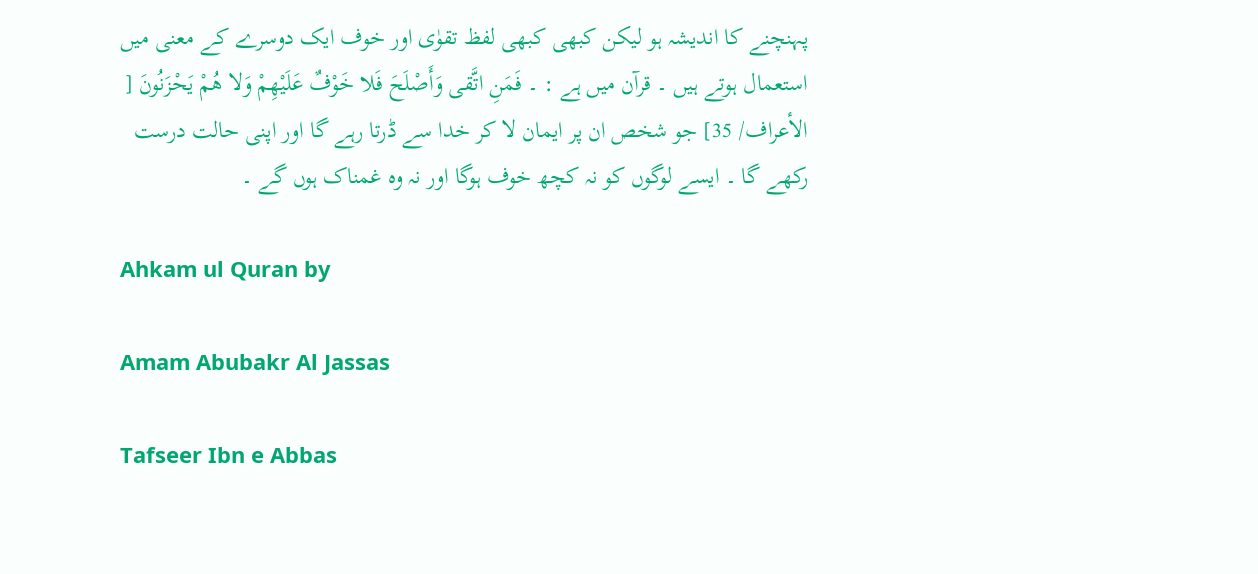پہنچنے کا اندیشہ ہو لیکن کبھی کبھی لفظ تقوٰی اور خوف ایک دوسرے کے معنی میں استعمال ہوتے ہیں ۔ قرآن میں ہے : ۔ فَمَنِ اتَّقى وَأَصْلَحَ فَلا خَوْفٌ عَلَيْهِمْ وَلا هُمْ يَحْزَنُونَ [ الأعراف/ 35] جو شخص ان پر ایمان لا کر خدا سے ڈرتا رہے گا اور اپنی حالت درست رکھے گا ۔ ایسے لوگوں کو نہ کچھ خوف ہوگا اور نہ وہ غمناک ہوں گے ۔

Ahkam ul Quran by

Amam Abubakr Al Jassas

Tafseer Ibn e Abbas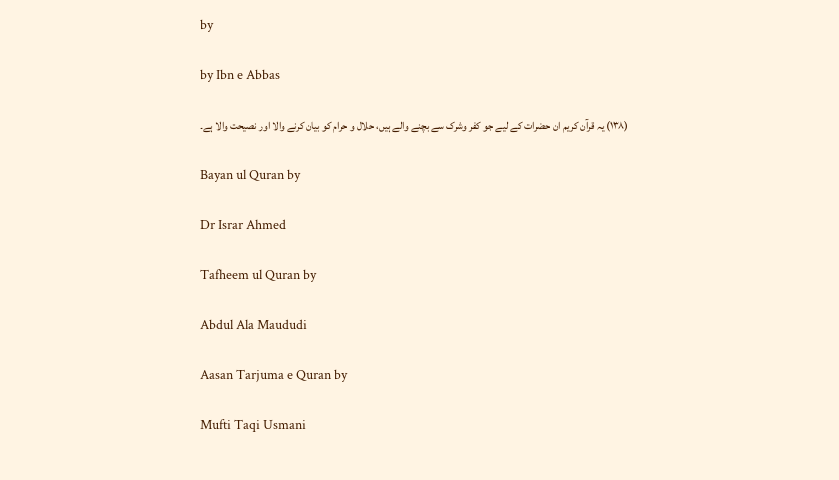by

by Ibn e Abbas

(١٣٨) یہ قرآن کریم ان حضرات کے لیے جو کفر وشرک سے بچنے والے ہیں، حلال و حرام کو بیان کرنے والا اور نصیحت والا ہے۔

Bayan ul Quran by

Dr Israr Ahmed

Tafheem ul Quran by

Abdul Ala Maududi

Aasan Tarjuma e Quran by

Mufti Taqi Usmani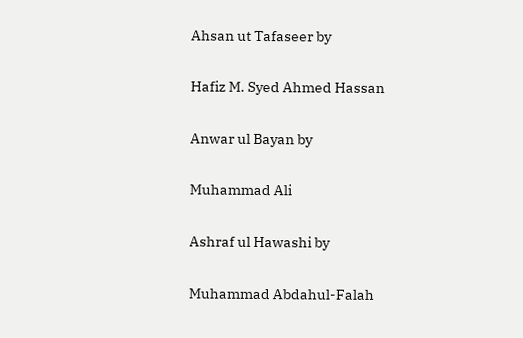Ahsan ut Tafaseer by

Hafiz M. Syed Ahmed Hassan

Anwar ul Bayan by

Muhammad Ali

Ashraf ul Hawashi by

Muhammad Abdahul-Falah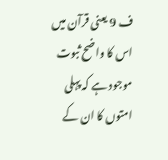ف 9 یعنی قرآن میں اس کا واضح ثبوت موجود ہے کہ پہلی امتوں کا ان کے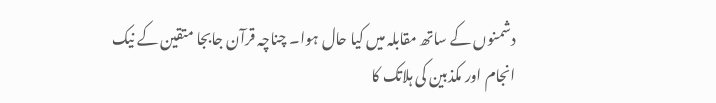دشمنوں کے ساتھ مقابلہ میں کیا حال ہوا۔ چناچہ قرآن جابجا متقین کے نیک انجام اور مکذبین کی ہلاتک کا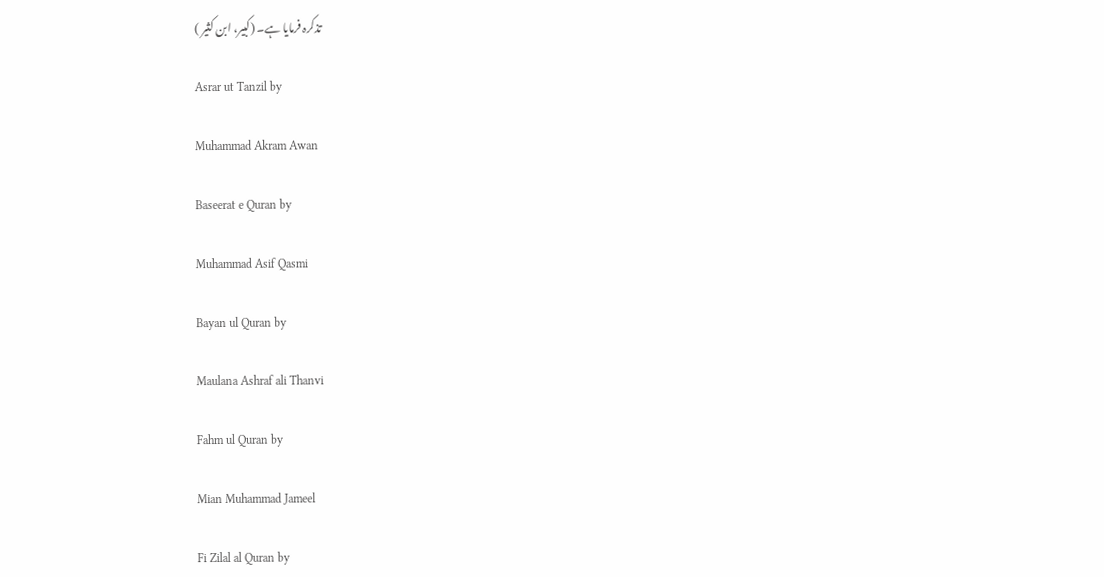تذکرہ فرمایا ہے۔ (کبیر، ابن کثیر )

Asrar ut Tanzil by

Muhammad Akram Awan

Baseerat e Quran by

Muhammad Asif Qasmi

Bayan ul Quran by

Maulana Ashraf ali Thanvi

Fahm ul Quran by

Mian Muhammad Jameel

Fi Zilal al Quran by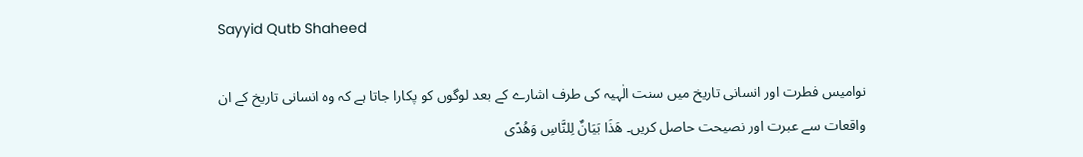Sayyid Qutb Shaheed

نوامیس فطرت اور انسانی تاریخ میں سنت الٰہیہ کی طرف اشارے کے بعد لوگوں کو پکارا جاتا ہے کہ وہ انسانی تاریخ کے ان واقعات سے عبرت اور نصیحت حاصل کریں۔ هَذَا بَيَانٌ لِلنَّاسِ وَهُدًى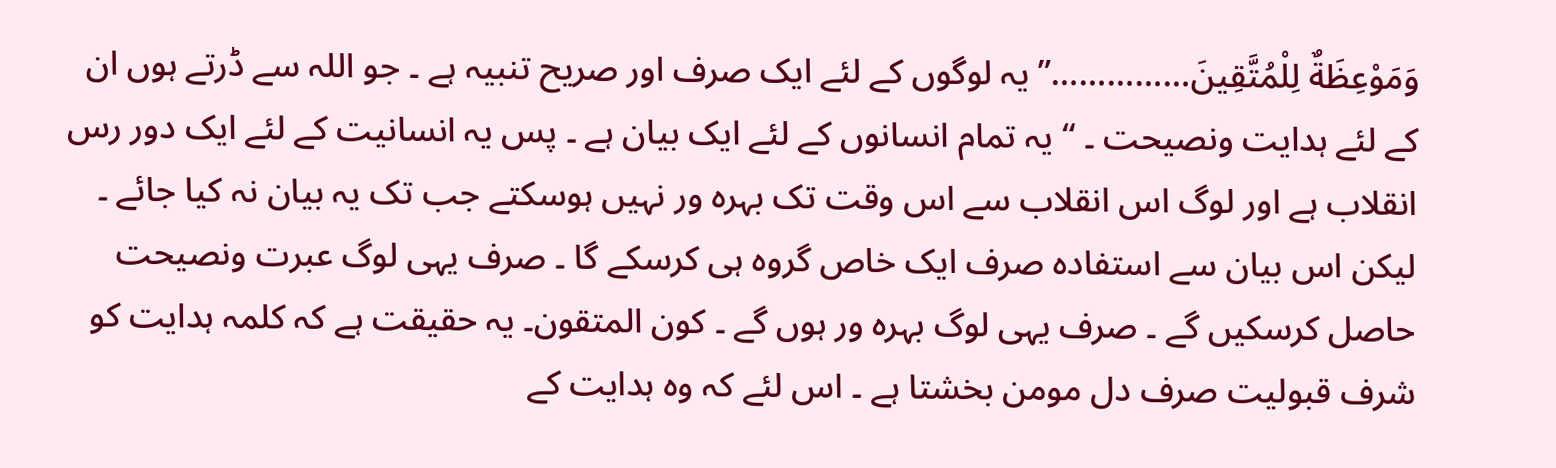وَمَوْعِظَةٌ لِلْمُتَّقِينَ……………” یہ لوگوں کے لئے ایک صرف اور صریح تنبیہ ہے ۔ جو اللہ سے ڈرتے ہوں ان کے لئے ہدایت ونصیحت ۔ “ یہ تمام انسانوں کے لئے ایک بیان ہے ۔ پس یہ انسانیت کے لئے ایک دور رس انقلاب ہے اور لوگ اس انقلاب سے اس وقت تک بہرہ ور نہیں ہوسکتے جب تک یہ بیان نہ کیا جائے ۔ لیکن اس بیان سے استفادہ صرف ایک خاص گروہ ہی کرسکے گا ۔ صرف یہی لوگ عبرت ونصیحت حاصل کرسکیں گے ۔ صرف یہی لوگ بہرہ ور ہوں گے ۔ کون المتقون۔ یہ حقیقت ہے کہ کلمہ ہدایت کو شرف قبولیت صرف دل مومن بخشتا ہے ۔ اس لئے کہ وہ ہدایت کے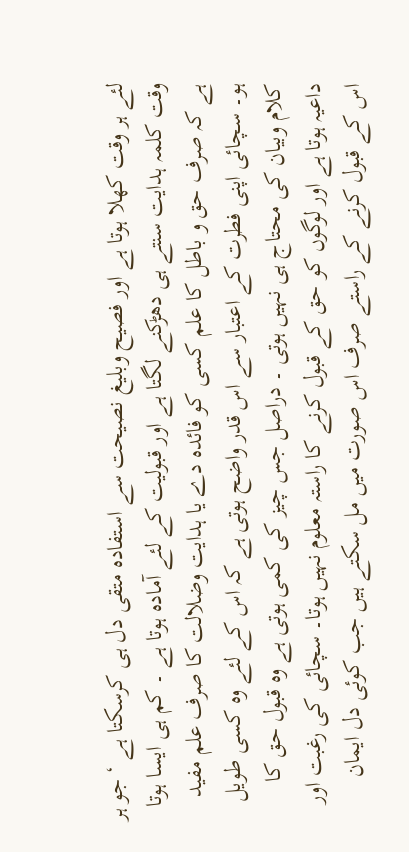لئے ہر وقت کھلا ہوتا ہے اور فصیح وبلیغ نصیحت سے استفادہ متقی دل ہی کرسکتا ہے ‘ جو ہر وقت کلمہ ہدایت سنتے ہی دھڑکنے لگتا ہے اور قبولیت کے لئے آمادہ ہوتا ہے ۔ کم ہی ایسا ہوتا ہے کہ صرف حق و باطل کا علم کسی کو فائدہ دے یا ہدایت وضلالت کا صرف علم مفید ہو۔ سچائی اپنی فطرت کے اعتبار سے اس قدر واضح ہوتی ہے کہ اس کے لئے وہ کسی طویل کلام وبیان کی محتاج ہی نہیں ہوتی ۔ دراصل جس چیز کی کمی ہوتی ہے وہ قبول حق کا داعیہ ہوتا ہے اور لوگوں کو حق کے قبول کرنے کا راستہ معلوم نہیں ہوتا۔ سچائی کی رغبت اور اس کے قبول کرنے کے راستے صرف اس صورت میں مل سکتے ہیں جب کوئی دل ایمان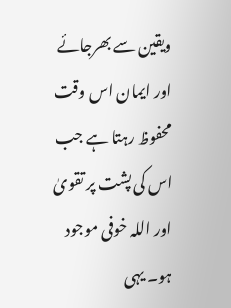ویقین سے بھرجائے اور ایمان اس وقت محفوظ رہتا ہے جب اس کی پشت پر تقویٰ اور اللہ خوفی موجود ہو۔ یہی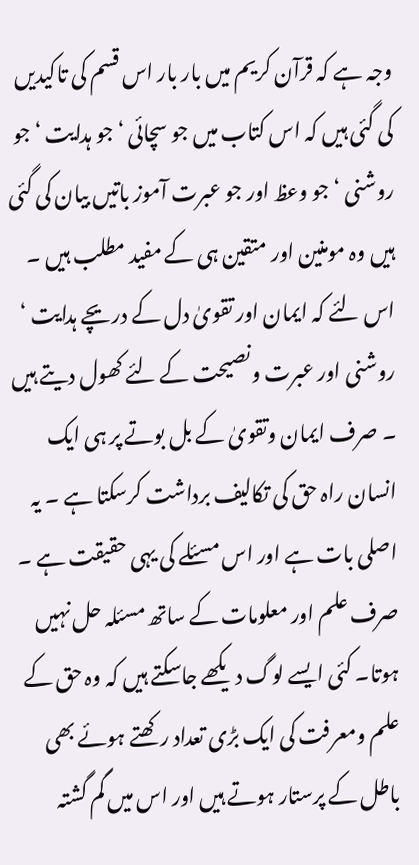وجہ ہے کہ قرآن کریم میں بار بار اس قسم کی تاکیدیں کی گئی ہیں کہ اس کتاب میں جو سچائی ‘ جو ہدایت ‘ جو روشنی ‘ جو وعظ اور جو عبرت آموز باتیں بیان کی گئی ہیں وہ مومنین اور متقین ہی کے مفید مطلب ہیں ۔ اس لئے کہ ایمان اور تقویٰ دل کے دریچے ہدایت ‘ روشنی اور عبرت ونصیحت کے لئے کھول دیتے ہیں ۔ صرف ایمان وتقویٰ کے بل بوتے پر ہی ایک انسان راہ حق کی تکالیف برداشت کرسکتا ہے ۔ یہ اصلی بات ہے اور اس مسئلے کی یہی حقیقت ہے ۔ صرف علم اور معلومات کے ساتھ مسئلہ حل نہیں ہوتا۔ کئی ایسے لوگ دیکھے جاسکتے ہیں کہ وہ حق کے علم ومعرفت کی ایک بڑی تعداد رکھتے ہوئے بھی باطل کے پرستار ہوتے ہیں اور اس میں گم گشتہ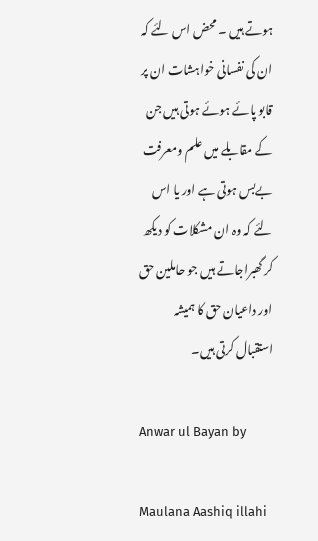ہوتے ہیں ۔ محض اس لئے کہ ان کی نفسانی خواہشات ان پر قابو پائے ہوئے ہوتی ہیں جن کے مقابلے میں علم ومعرفت بےبس ہوتی ہے اور یا اس لئے کہ وہ ان مشکلات کو دیکھ کر گھبراجاتے ہیں جو حاملین حق اور داعیان حق کا ہمیشہ استقبال کرتی ہیں۔

Anwar ul Bayan by

Maulana Aashiq illahi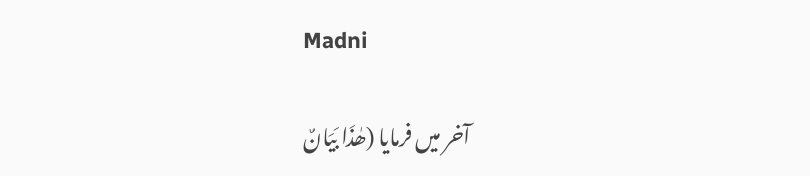Madni

آخر میں فرمایا (ھٰذَا بَیَانٌ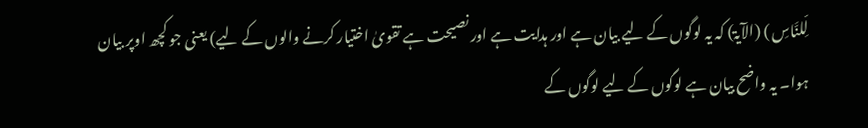لِّلنَّاسِ ) (الآیۃ) کہ یہ لوگوں کے لیے بیان ہے اور ہدایت ہے اور نصیحت ہے تقویٰ اختیار کرنے والوں کے لیے) یعنی جو کچھ اوپر بیان ہوا۔ یہ واضح بیان ہے لوگوں کے لیے لوگوں کے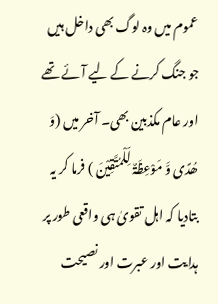عموم میں وہ لوگ بھی داخل ہیں جو جنگ کرنے کے لیے آئے تھے اور عام مکذبین بھی۔ آخر میں (وَ ھُدًی وَّ مَوْعِظَۃٌ لِّلْمُتَّقِیْنَ ) فرما کر یہ بتادیا کہ اہل تقویٰ ہی واقعی طور پر ہدایت اور عبرت اور نصیحت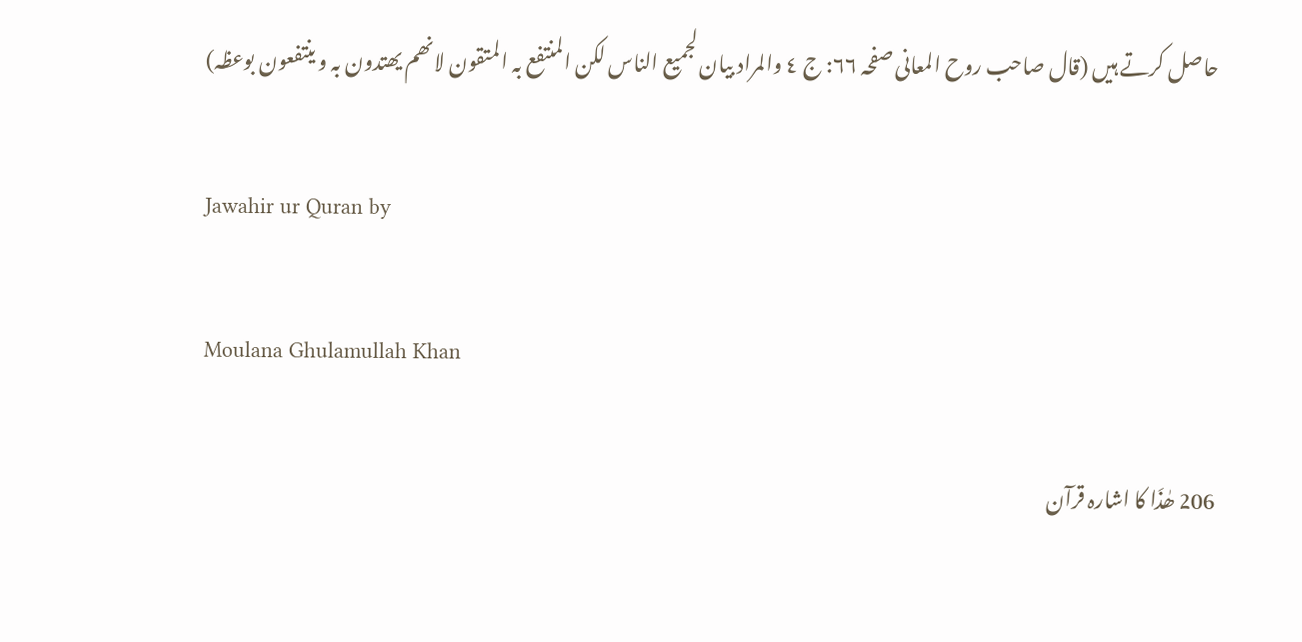حاصل کرتے ہیں (قال صاحب روح المعانی صفحہ ٦٦: ج ٤ والمراد بیان لجمیع الناس لکن المنتفع بہ المتقون لانھم یھتدون بہ و ینتفعون بوعظہ)

Jawahir ur Quran by

Moulana Ghulamullah Khan

206 ھٰذَا کا اشارہ قرآن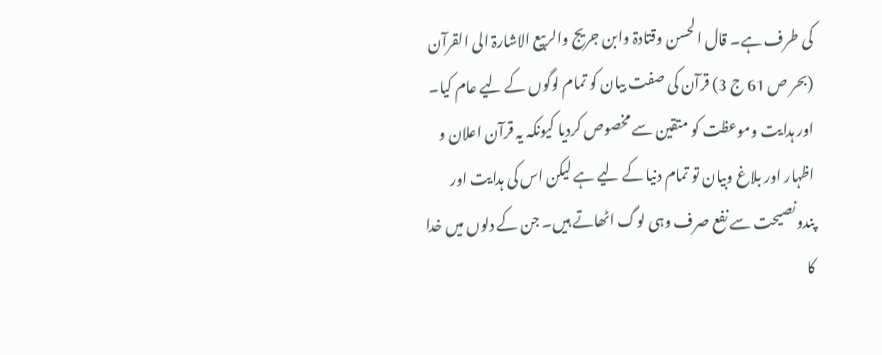کی طرف ہے۔ قال الحسن وقتادۃ وابن جریج والربیع الاشارۃ الی القرآن (بحر ص 61 ج 3) قرآن کی صفت بیان کو تمام لوگوں کے لیے عام کیا۔ اور ہدایت وموعظت کو متقین سے مخصوص کردیا کیونکہ یہ قرآن اعلان و اظہار اور بلاغ وبیان تو تمام دنیا کے لیے ہے لیکن اس کی ہدایت اور پندونصیحت سے نفع صرف وہی لوگ اٹھاتے ہیں۔ جن کے دلوں میں خدا کا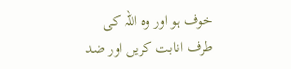خوف ہو اور وہ اللہ کی طرف انابت کریں اور ضد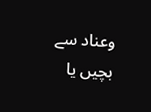وعناد سے بچیں یا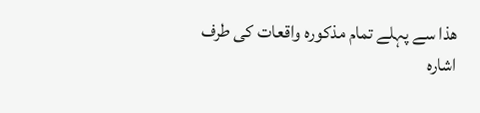ھذا سے پہلے تمام مذکورہ واقعات کی طرف اشارہ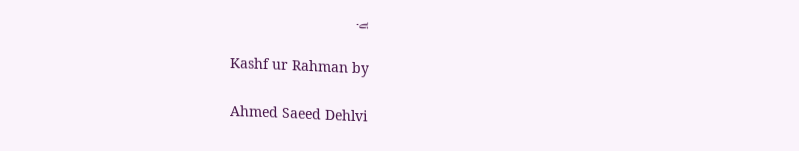ہے۔

Kashf ur Rahman by

Ahmed Saeed Dehlvi